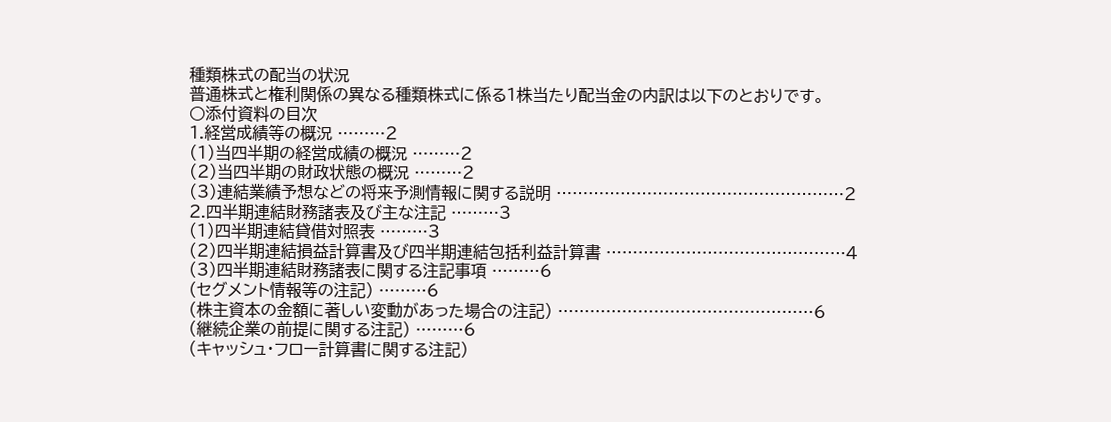種類株式の配当の状況
普通株式と権利関係の異なる種類株式に係る1株当たり配当金の内訳は以下のとおりです。
○添付資料の目次
1.経営成績等の概況 ………2
(1)当四半期の経営成績の概況 ………2
(2)当四半期の財政状態の概況 ………2
(3)連結業績予想などの将来予測情報に関する説明 ………………………………………………2
2.四半期連結財務諸表及び主な注記 ………3
(1)四半期連結貸借対照表 ………3
(2)四半期連結損益計算書及び四半期連結包括利益計算書 ………………………………………4
(3)四半期連結財務諸表に関する注記事項 ………6
(セグメント情報等の注記) ………6
(株主資本の金額に著しい変動があった場合の注記) …………………………………………6
(継続企業の前提に関する注記) ………6
(キャッシュ・フロー計算書に関する注記)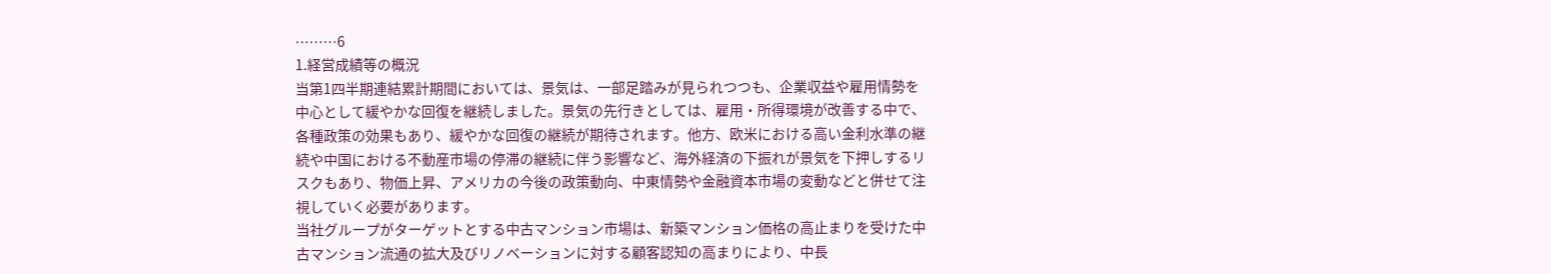………6
1.経営成績等の概況
当第1四半期連結累計期間においては、景気は、一部足踏みが見られつつも、企業収益や雇用情勢を中心として緩やかな回復を継続しました。景気の先行きとしては、雇用・所得環境が改善する中で、各種政策の効果もあり、緩やかな回復の継続が期待されます。他方、欧米における高い金利水準の継続や中国における不動産市場の停滞の継続に伴う影響など、海外経済の下振れが景気を下押しするリスクもあり、物価上昇、アメリカの今後の政策動向、中東情勢や金融資本市場の変動などと併せて注視していく必要があります。
当社グループがターゲットとする中古マンション市場は、新築マンション価格の高止まりを受けた中古マンション流通の拡大及びリノベーションに対する顧客認知の高まりにより、中長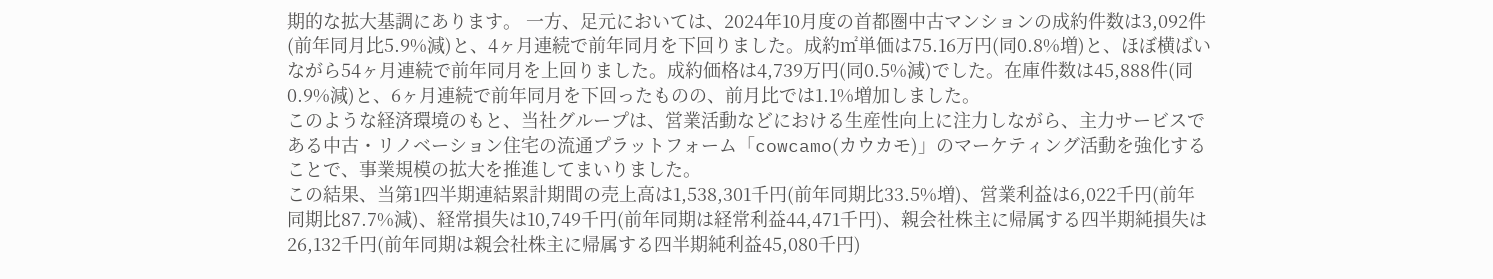期的な拡大基調にあります。 一方、足元においては、2024年10月度の首都圏中古マンションの成約件数は3,092件(前年同月比5.9%減)と、4ヶ月連続で前年同月を下回りました。成約㎡単価は75.16万円(同0.8%増)と、ほぼ横ばいながら54ヶ月連続で前年同月を上回りました。成約価格は4,739万円(同0.5%減)でした。在庫件数は45,888件(同0.9%減)と、6ヶ月連続で前年同月を下回ったものの、前月比では1.1%増加しました。
このような経済環境のもと、当社グループは、営業活動などにおける生産性向上に注力しながら、主力サービスである中古・リノベーション住宅の流通プラットフォーム「cowcamo(カウカモ)」のマーケティング活動を強化することで、事業規模の拡大を推進してまいりました。
この結果、当第1四半期連結累計期間の売上高は1,538,301千円(前年同期比33.5%増)、営業利益は6,022千円(前年同期比87.7%減)、経常損失は10,749千円(前年同期は経常利益44,471千円)、親会社株主に帰属する四半期純損失は26,132千円(前年同期は親会社株主に帰属する四半期純利益45,080千円)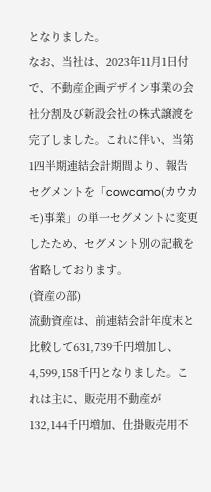となりました。
なお、当社は、2023年11月1日付で、不動産企画デザイン事業の会社分割及び新設会社の株式譲渡を完了しました。これに伴い、当第1四半期連結会計期間より、報告セグメントを「cowcamo(カウカモ)事業」の単一セグメントに変更したため、セグメント別の記載を省略しております。
(資産の部)
流動資産は、前連結会計年度末と比較して631,739千円増加し、4,599,158千円となりました。これは主に、販売用不動産が132,144千円増加、仕掛販売用不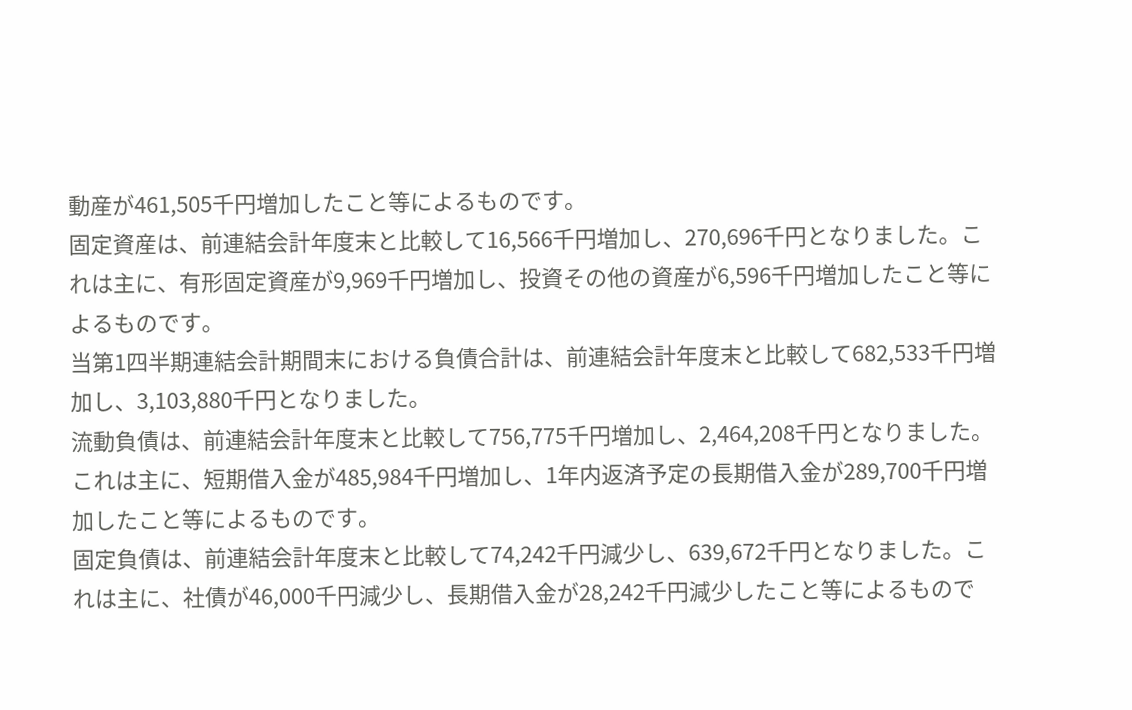動産が461,505千円増加したこと等によるものです。
固定資産は、前連結会計年度末と比較して16,566千円増加し、270,696千円となりました。これは主に、有形固定資産が9,969千円増加し、投資その他の資産が6,596千円増加したこと等によるものです。
当第1四半期連結会計期間末における負債合計は、前連結会計年度末と比較して682,533千円増加し、3,103,880千円となりました。
流動負債は、前連結会計年度末と比較して756,775千円増加し、2,464,208千円となりました。これは主に、短期借入金が485,984千円増加し、1年内返済予定の長期借入金が289,700千円増加したこと等によるものです。
固定負債は、前連結会計年度末と比較して74,242千円減少し、639,672千円となりました。これは主に、社債が46,000千円減少し、長期借入金が28,242千円減少したこと等によるもので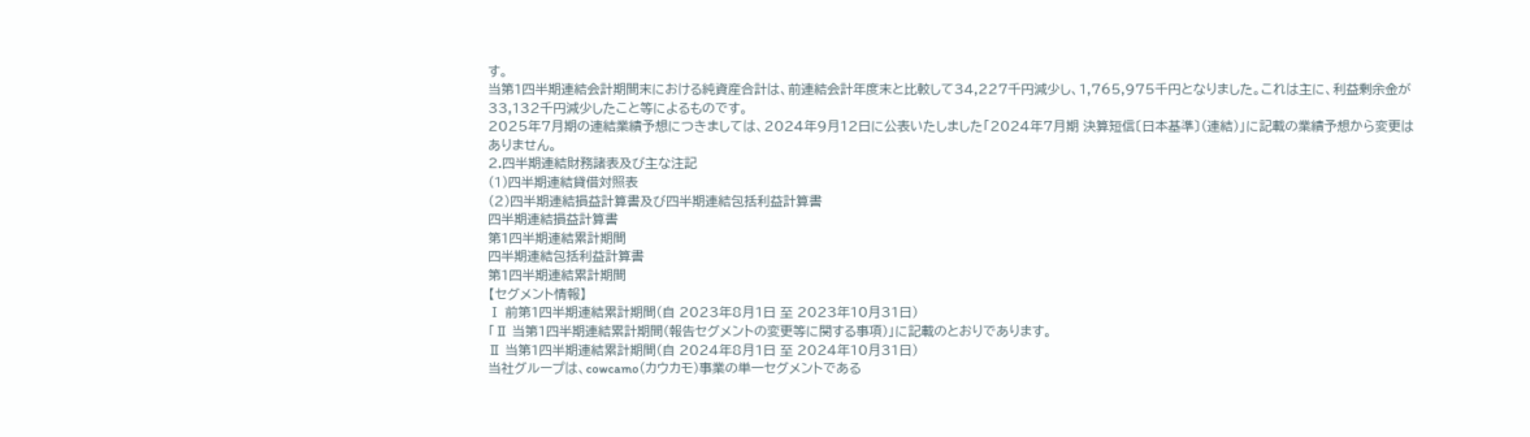す。
当第1四半期連結会計期間末における純資産合計は、前連結会計年度末と比較して34,227千円減少し、1,765,975千円となりました。これは主に、利益剰余金が33,132千円減少したこと等によるものです。
2025年7月期の連結業績予想につきましては、2024年9月12日に公表いたしました「2024年7月期 決算短信〔日本基準〕(連結)」に記載の業績予想から変更はありません。
2.四半期連結財務諸表及び主な注記
(1)四半期連結貸借対照表
(2)四半期連結損益計算書及び四半期連結包括利益計算書
四半期連結損益計算書
第1四半期連結累計期間
四半期連結包括利益計算書
第1四半期連結累計期間
【セグメント情報】
Ⅰ 前第1四半期連結累計期間(自 2023年8月1日 至 2023年10月31日)
「Ⅱ 当第1四半期連結累計期間(報告セグメントの変更等に関する事項)」に記載のとおりであります。
Ⅱ 当第1四半期連結累計期間(自 2024年8月1日 至 2024年10月31日)
当社グループは、cowcamo(カウカモ)事業の単一セグメントである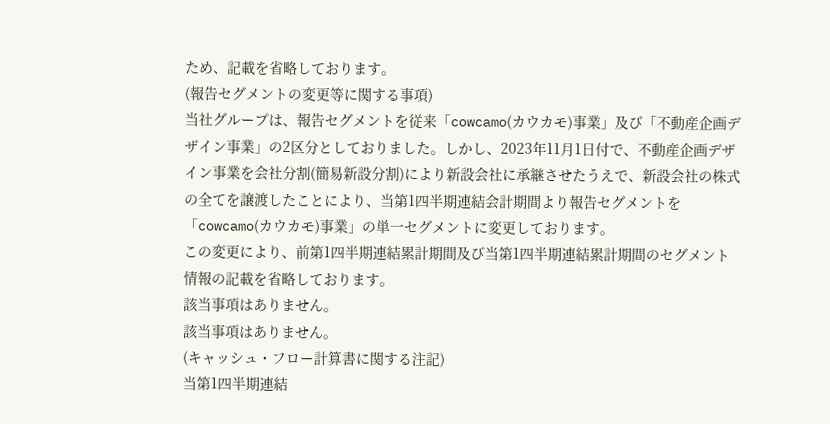ため、記載を省略しております。
(報告セグメントの変更等に関する事項)
当社グループは、報告セグメントを従来「cowcamo(カウカモ)事業」及び「不動産企画デザイン事業」の2区分としておりました。しかし、2023年11月1日付で、不動産企画デザイン事業を会社分割(簡易新設分割)により新設会社に承継させたうえで、新設会社の株式の全てを譲渡したことにより、当第1四半期連結会計期間より報告セグメントを「cowcamo(カウカモ)事業」の単一セグメントに変更しております。
この変更により、前第1四半期連結累計期間及び当第1四半期連結累計期間のセグメント情報の記載を省略しております。
該当事項はありません。
該当事項はありません。
(キャッシュ・フロー計算書に関する注記)
当第1四半期連結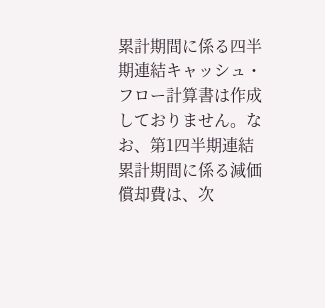累計期間に係る四半期連結キャッシュ・フロー計算書は作成しておりません。なお、第1四半期連結累計期間に係る減価償却費は、次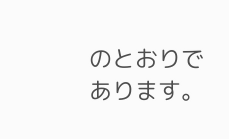のとおりであります。